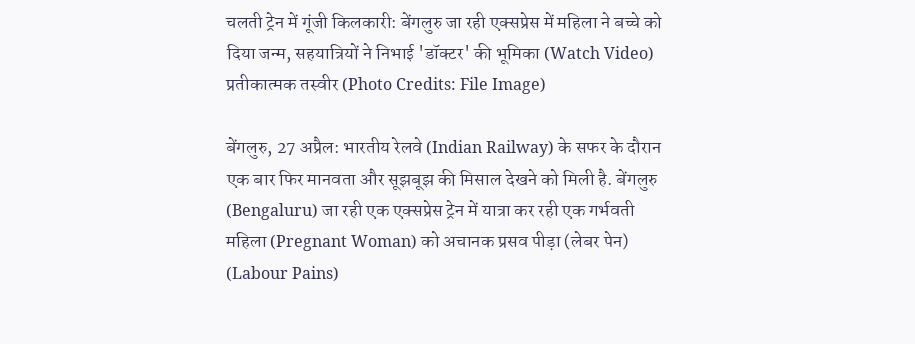चलती ट्रेन में गूंजी किलकारी: बेंगलुरु जा रही एक्सप्रेस में महिला ने बच्चे को दिया जन्म, सहयात्रियों ने निभाई 'डॉक्टर' की भूमिका (Watch Video)
प्रतीकात्मक तस्वीर (Photo Credits: File Image)

बेंगलुरु, 27 अप्रैल: भारतीय रेलवे (Indian Railway) के सफर के दौरान एक बार फिर मानवता और सूझबूझ की मिसाल देखने को मिली है. बेंगलुरु (Bengaluru) जा रही एक एक्सप्रेस ट्रेन में यात्रा कर रही एक गर्भवती महिला (Pregnant Woman) को अचानक प्रसव पीड़ा (लेबर पेन) (Labour Pains)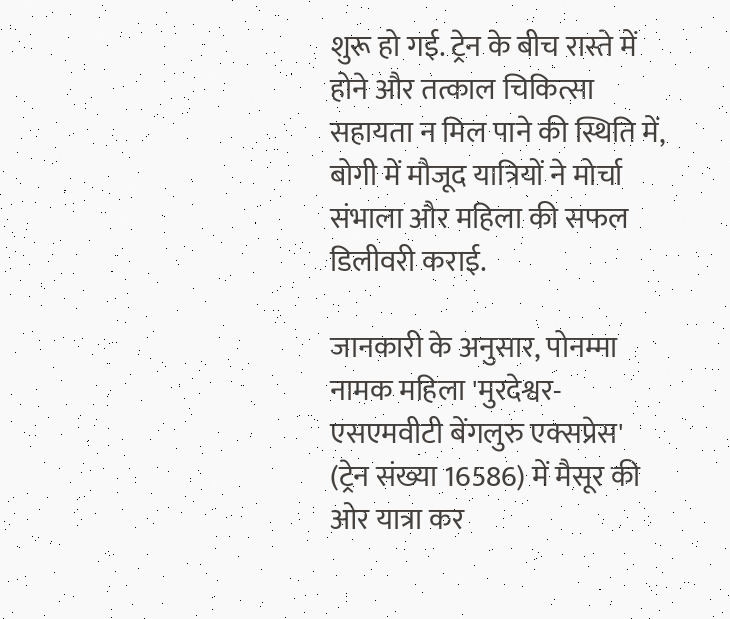शुरू हो गई. ट्रेन के बीच रास्ते में होने और तत्काल चिकित्सा सहायता न मिल पाने की स्थिति में, बोगी में मौजूद यात्रियों ने मोर्चा संभाला और महिला की सफल डिलीवरी कराई.

जानकारी के अनुसार, पोनम्मा नामक महिला 'मुरदेश्वर-एसएमवीटी बेंगलुरु एक्सप्रेस' (ट्रेन संख्या 16586) में मैसूर की ओर यात्रा कर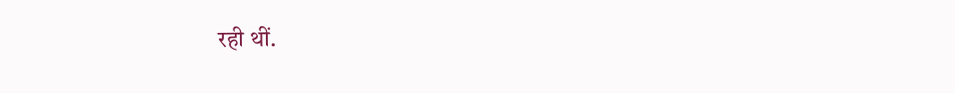रही थीं.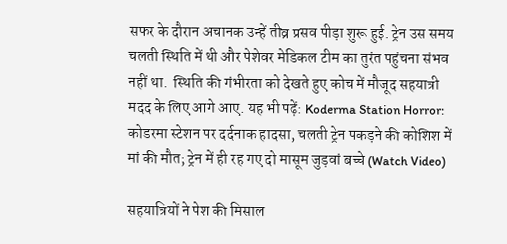सफर के दौरान अचानक उन्हें तीव्र प्रसव पीड़ा शुरू हुई. ट्रेन उस समय चलती स्थिति में थी और पेशेवर मेडिकल टीम का तुरंत पहुंचना संभव नहीं था.  स्थिति की गंभीरता को देखते हुए कोच में मौजूद सहयात्री मदद के लिए आगे आए. यह भी पढ़ें: Koderma Station Horror: कोडरमा स्टेशन पर दर्दनाक हादसा, चलती ट्रेन पकड़ने की कोशिश में मां की मौत; ट्रेन में ही रह गए दो मासूम जुड़वां बच्चे (Watch Video)

सहयात्रियों ने पेश की मिसाल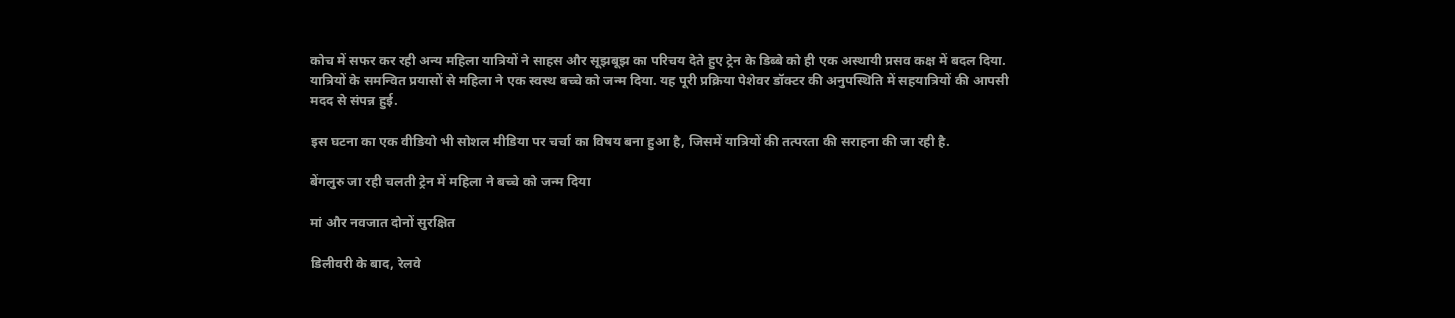कोच में सफर कर रही अन्य महिला यात्रियों ने साहस और सूझबूझ का परिचय देते हुए ट्रेन के डिब्बे को ही एक अस्थायी प्रसव कक्ष में बदल दिया. यात्रियों के समन्वित प्रयासों से महिला ने एक स्वस्थ बच्चे को जन्म दिया. यह पूरी प्रक्रिया पेशेवर डॉक्टर की अनुपस्थिति में सहयात्रियों की आपसी मदद से संपन्न हुई.

इस घटना का एक वीडियो भी सोशल मीडिया पर चर्चा का विषय बना हुआ है, जिसमें यात्रियों की तत्परता की सराहना की जा रही है.

बेंगलुरु जा रही चलती ट्रेन में महिला ने बच्चे को जन्म दिया

मां और नवजात दोनों सुरक्षित

डिलीवरी के बाद, रेलवे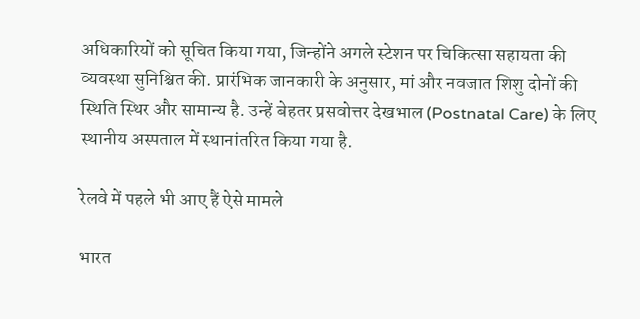अधिकारियों को सूचित किया गया, जिन्होंने अगले स्टेशन पर चिकित्सा सहायता की व्यवस्था सुनिश्चित की. प्रारंभिक जानकारी के अनुसार, मां और नवजात शिशु दोनों की स्थिति स्थिर और सामान्य है. उन्हें बेहतर प्रसवोत्तर देखभाल (Postnatal Care) के लिए स्थानीय अस्पताल में स्थानांतरित किया गया है.

रेलवे में पहले भी आए हैं ऐसे मामले

भारत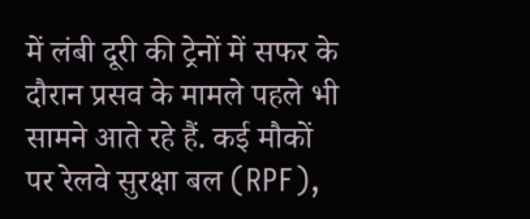में लंबी दूरी की ट्रेनों में सफर के दौरान प्रसव के मामले पहले भी सामने आते रहे हैं. कई मौकों पर रेलवे सुरक्षा बल (RPF),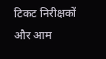टिकट निरीक्षकों और आम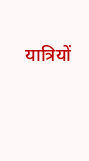यात्रियों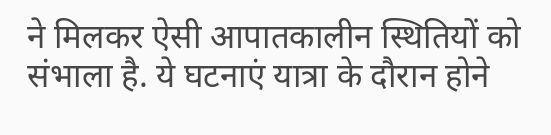ने मिलकर ऐसी आपातकालीन स्थितियों को संभाला है. ये घटनाएं यात्रा के दौरान होने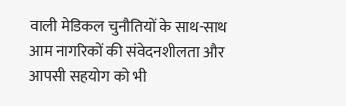वाली मेडिकल चुनौतियों के साथ-साथ आम नागरिकों की संवेदनशीलता और आपसी सहयोग को भी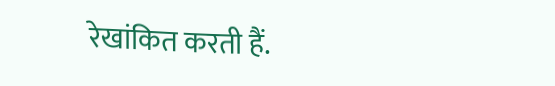रेखांकित करती हैं.